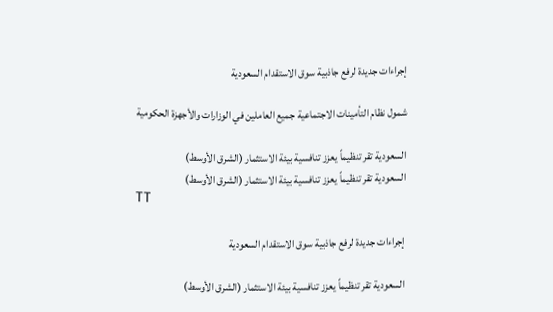إجراءات جديدة لرفع جاذبية سوق الاستقدام السعودية

شمول نظام التأمينات الاجتماعية جميع العاملين في الوزارات والأجهزة الحكومية

السعودية تقر تنظيماً يعزز تنافسية بيئة الاستثمار (الشرق الأوسط)
السعودية تقر تنظيماً يعزز تنافسية بيئة الاستثمار (الشرق الأوسط)
TT

إجراءات جديدة لرفع جاذبية سوق الاستقدام السعودية

السعودية تقر تنظيماً يعزز تنافسية بيئة الاستثمار (الشرق الأوسط)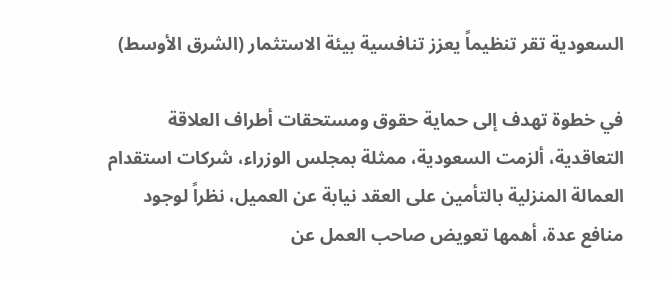السعودية تقر تنظيماً يعزز تنافسية بيئة الاستثمار (الشرق الأوسط)

في خطوة تهدف إلى حماية حقوق ومستحقات أطراف العلاقة التعاقدية، ألزمت السعودية، ممثلة بمجلس الوزراء، شركات استقدام العمالة المنزلية بالتأمين على العقد نيابة عن العميل، نظراً لوجود منافع عدة، أهمها تعويض صاحب العمل عن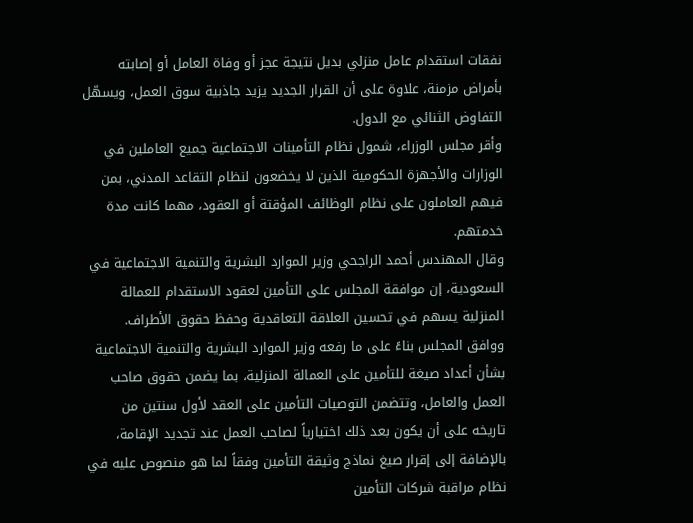نفقات استقدام عامل منزلي بديل نتيجة عجز أو وفاة العامل أو إصابته بأمراض مزمنة، علاوة على أن القرار الجديد يزيد جاذبية سوق العمل، ويسهّل التفاوض الثنائي مع الدول.
وأقر مجلس الوزراء، شمول نظام التأمينات الاجتماعية جميع العاملين في الوزارات والأجهزة الحكومية الذين لا يخضعون لنظام التقاعد المدني، بمن فيهم العاملون على نظام الوظائف المؤقتة أو العقود، مهما كانت مدة خدمتهم.
وقال المهندس أحمد الراجحي وزير الموارد البشرية والتنمية الاجتماعية في السعودية، إن موافقة المجلس على التأمين لعقود الاستقدام للعمالة المنزلية يسهم في تحسين العلاقة التعاقدية وحفظ حقوق الأطراف. ووافق المجلس بناءً على ما رفعه وزير الموارد البشرية والتنمية الاجتماعية بشأن أعداد صيغة للتأمين على العمالة المنزلية، بما يضمن حقوق صاحب العمل والعامل، وتتضمن التوصيات التأمين على العقد لأول سنتين من تاريخه على أن يكون بعد ذلك اختيارياً لصاحب العمل عند تجديد الإقامة، بالإضافة إلى إقرار صيغ نماذج وثيقة التأمين وفقاً لما هو منصوص عليه في نظام مراقبة شركات التأمين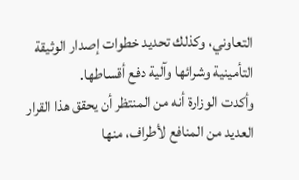التعاوني، وكذلك تحديد خطوات إصدار الوثيقة التأمينية وشرائها وآلية دفع أقساطها.
وأكدت الوزارة أنه من المنتظر أن يحقق هذا القرار العديد من المنافع لأطراف، منها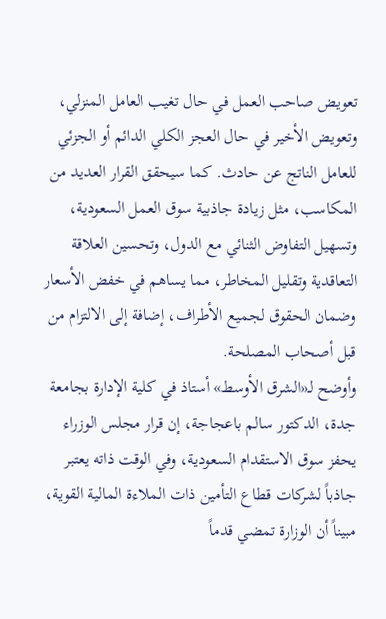تعويض صاحب العمل في حال تغيب العامل المنزلي، وتعويض الأخير في حال العجز الكلي الدائم أو الجزئي للعامل الناتج عن حادث. كما سيحقق القرار العديد من المكاسب، مثل زيادة جاذبية سوق العمل السعودية، وتسهيل التفاوض الثنائي مع الدول، وتحسين العلاقة التعاقدية وتقليل المخاطر، مما يساهم في خفض الأسعار وضمان الحقوق لجميع الأطراف، إضافة إلى الالتزام من قبل أصحاب المصلحة.
وأوضح لـ«الشرق الأوسط» أستاذ في كلية الإدارة بجامعة جدة، الدكتور سالم باعجاجة، إن قرار مجلس الوزراء يحفز سوق الاستقدام السعودية، وفي الوقت ذاته يعتبر جاذباً لشركات قطاع التأمين ذات الملاءة المالية القوية، مبيناً أن الوزارة تمضي قدماً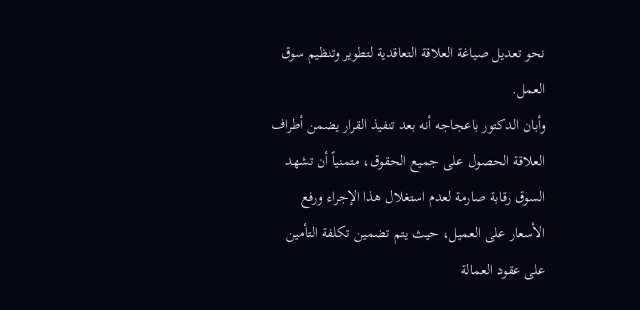نحو تعديل صياغة العلاقة التعاقدية لتطوير وتنظيم سوق العمل.
وأبان الدكتور باعجاجه أنه بعد تنفيذ القرار يضمن أطراف العلاقة الحصول على جميع الحقوق، متمنياً أن تشهد السوق رقابة صارمة لعدم استغلال هذا الإجراء ورفع الأسعار على العميل، حيث يتم تضمين تكلفة التأمين على عقود العمالة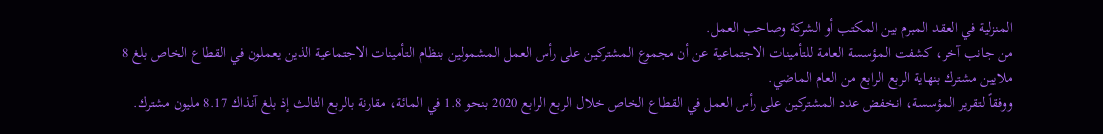المنزلية في العقد المبرم بين المكتب أو الشركة وصاحب العمل.
من جانب آخر، كشفت المؤسسة العامة للتأمينات الاجتماعية عن أن مجموع المشتركين على رأس العمل المشمولين بنظام التأمينات الاجتماعية الذين يعملون في القطاع الخاص بلغ 8 ملايين مشترك بنهاية الربع الرابع من العام الماضي.
ووفقاً لتقرير المؤسسة، انخفض عدد المشتركين على رأس العمل في القطاع الخاص خلال الربع الرابع 2020 بنحو 1.8 في المائة، مقارنة بالربع الثالث إذ بلغ آنذاك 8.17 مليون مشترك.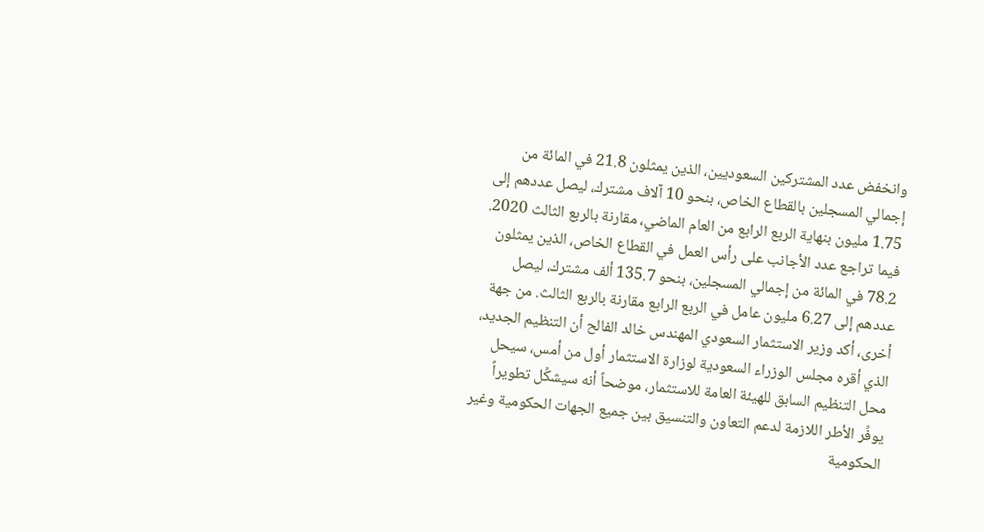وانخفض عدد المشتركين السعوديين، الذين يمثلون 21.8 في المائة من إجمالي المسجلين بالقطاع الخاص، بنحو 10 آلاف مشترك، ليصل عددهم إلى 1.75 مليون بنهاية الربع الرابع من العام الماضي، مقارنة بالربع الثالث 2020.
فيما تراجع عدد الأجانب على رأس العمل في القطاع الخاص، الذين يمثلون 78.2 في المائة من إجمالي المسجلين، بنحو 135.7 ألف مشترك، ليصل عددهم إلى 6.27 مليون عامل في الربع الرابع مقارنة بالربع الثالث. من جهة أخرى، أكد وزير الاستثمار السعودي المهندس خالد الفالح أن التنظيم الجديد، الذي أقره مجلس الوزراء السعودية لوزارة الاستثمار أول من أمس، سيحل محل التنظيم السابق للهيئة العامة للاستثمار، موضحاً أنه سيشكِّل تطويراً يوفِّر الأطر اللازمة لدعم التعاون والتنسيق بين جميع الجهات الحكومية وغير الحكومية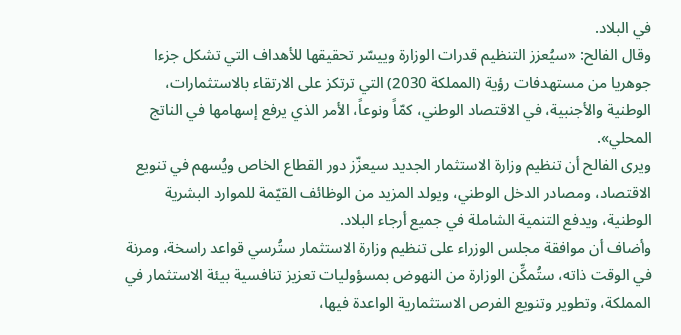في البلاد.
وقال الفالح: «سيُعزز التنظيم قدرات الوزارة وييسّر تحقيقها للأهداف التي تشكل جزءا جوهريا من مستهدفات رؤية (المملكة 2030) التي ترتكز على الارتقاء بالاستثمارات، الوطنية والأجنبية، في الاقتصاد الوطني، كمّاً ونوعاً، الأمر الذي يرفع إسهامها في الناتج المحلي».
ويرى الفالح أن تنظيم وزارة الاستثمار الجديد سيعزّز دور القطاع الخاص ويُسهم في تنويع الاقتصاد، ومصادر الدخل الوطني، ويولد المزيد من الوظائف القيّمة للموارد البشرية الوطنية، ويدفع التنمية الشاملة في جميع أرجاء البلاد.
وأضاف أن موافقة مجلس الوزراء على تنظيم وزارة الاستثمار ستُرسي قواعد راسخة، ومرنة في الوقت ذاته، ستُمكِّن الوزارة من النهوض بمسؤوليات تعزيز تنافسية بيئة الاستثمار في المملكة، وتطوير وتنويع الفرص الاستثمارية الواعدة فيها،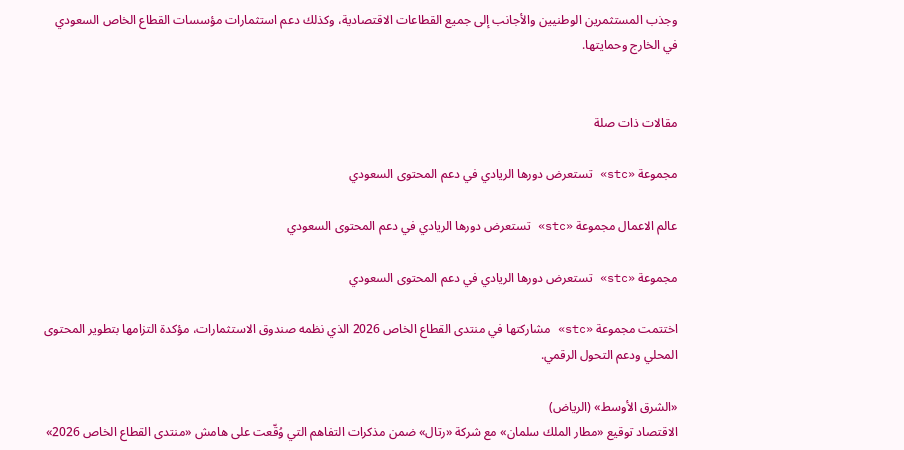وجذب المستثمرين الوطنيين والأجانب إلى جميع القطاعات الاقتصادية، وكذلك دعم استثمارات مؤسسات القطاع الخاص السعودي في الخارج وحمايتها.


مقالات ذات صلة

مجموعة «stc» تستعرض دورها الريادي في دعم المحتوى السعودي

عالم الاعمال مجموعة «stc» تستعرض دورها الريادي في دعم المحتوى السعودي

مجموعة «stc» تستعرض دورها الريادي في دعم المحتوى السعودي

اختتمت مجموعة «stc» مشاركتها في منتدى القطاع الخاص 2026 الذي نظمه صندوق الاستثمارات، مؤكدة التزامها بتطوير المحتوى المحلي ودعم التحول الرقمي.

«الشرق الأوسط» (الرياض)
الاقتصاد توقيع «مطار الملك سلمان» مع شركة «رتال» ضمن مذكرات التفاهم التي وُقّعت على هامش «منتدى القطاع الخاص 2026»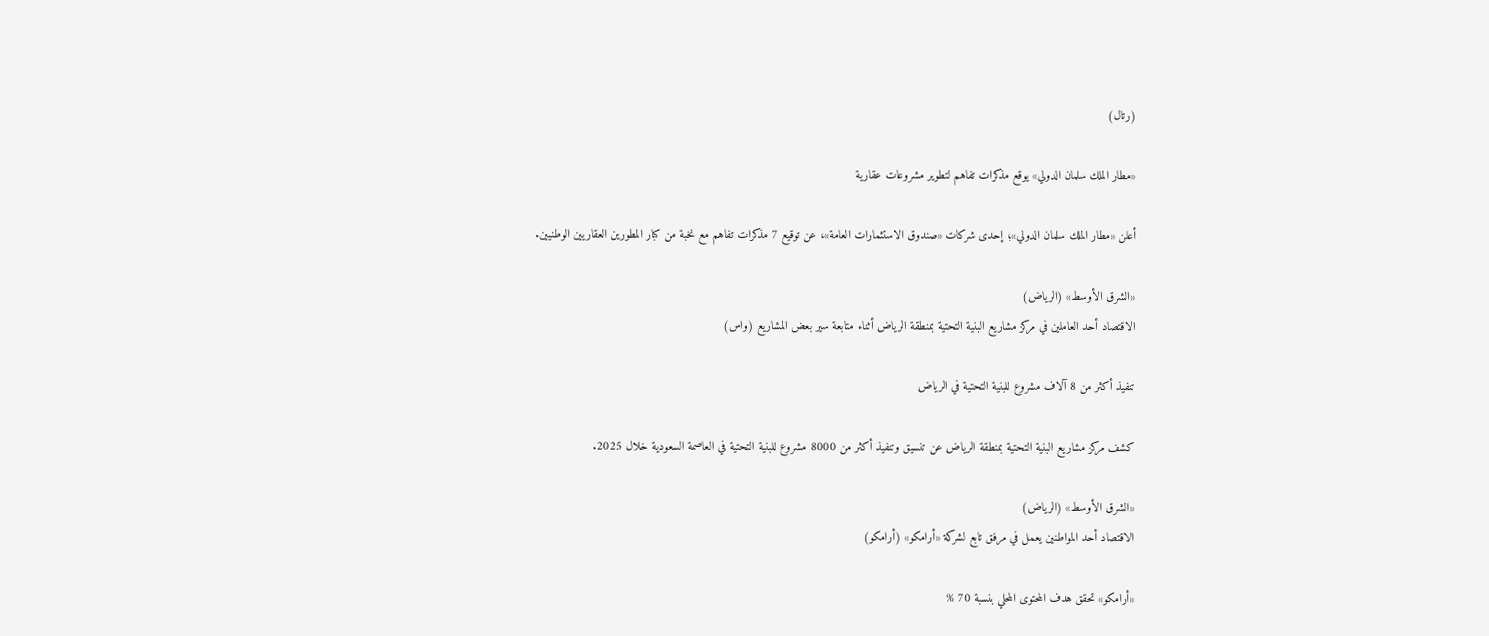(رتال)

«مطار الملك سلمان الدولي» يوقع مذكرات تفاهم لتطوير مشروعات عقارية

أعلن «مطار الملك سلمان الدولي»؛ إحدى شركات «صندوق الاستثمارات العامة»، عن توقيع 7 مذكرات تفاهم مع نخبة من كبار المطورين العقاريين الوطنيين.

«الشرق الأوسط» (الرياض)
الاقتصاد أحد العاملين في مركز مشاريع البنية التحتية بمنطقة الرياض أثناء متابعة سير بعض المشاريع (واس)

تنفيذ أكثر من 8 آلاف مشروع للبنية التحتية في الرياض

كشف مركز مشاريع البنية التحتية بمنطقة الرياض عن تنسيق وتنفيذ أكثر من 8000 مشروع للبنية التحتية في العاصمة السعودية خلال 2025.

«الشرق الأوسط» (الرياض)
الاقتصاد أحد المواطنين يعمل في مرفق تابع لشركة «أرامكو» (أرامكو)

«أرامكو» تحقق هدف المحتوى المحلي بنسبة 70 %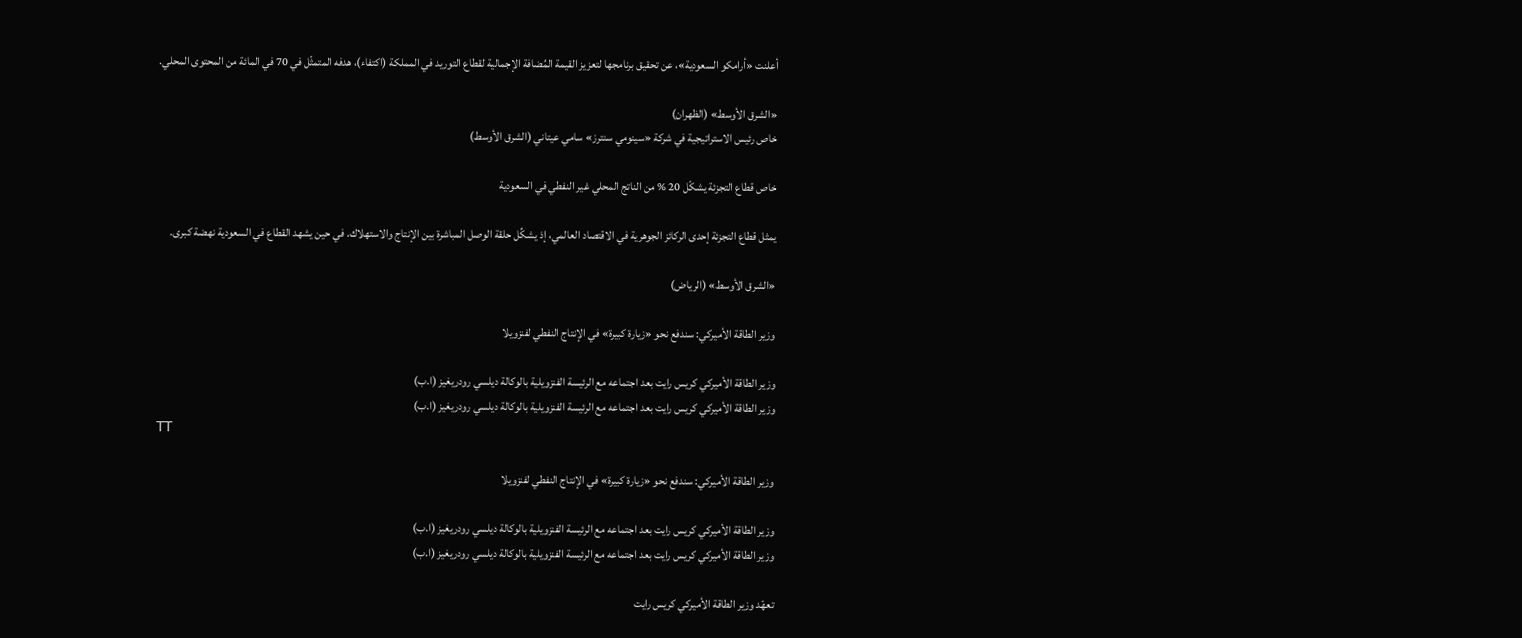أعلنت «أرامكو السعودية»، عن تحقيق برنامجها لتعزيز القيمة المُضافة الإجمالية لقطاع التوريد في المملكة (اكتفاء)، هدفه المتمثّل في 70 في المائة من المحتوى المحلي.

«الشرق الأوسط» (الظهران)
خاص رئيس الاستراتيجية في شركة «سينومي سنترز» سامي عيتاني (الشرق الأوسط)

خاص قطاع التجزئة يشكّل 20 % من الناتج المحلي غير النفطي في السعودية

يمثل قطاع التجزئة إحدى الركائز الجوهرية في الاقتصاد العالمي، إذ يشكِّل حلقة الوصل المباشرة بين الإنتاج والاستهلاك. في حين يشهد القطاع في السعودية نهضة كبرى.

«الشرق الأوسط» (الرياض)

وزير الطاقة الأميركي: سندفع نحو «زيارة كبيرة» في الإنتاج النفطي لفنزويلا

وزير الطاقة الأميركي كريس رايت بعد اجتماعه مع الرئيسة الفنزويلية بالوكالة ديلسي رودريغيز (ا.ب)
وزير الطاقة الأميركي كريس رايت بعد اجتماعه مع الرئيسة الفنزويلية بالوكالة ديلسي رودريغيز (ا.ب)
TT

وزير الطاقة الأميركي: سندفع نحو «زيارة كبيرة» في الإنتاج النفطي لفنزويلا

وزير الطاقة الأميركي كريس رايت بعد اجتماعه مع الرئيسة الفنزويلية بالوكالة ديلسي رودريغيز (ا.ب)
وزير الطاقة الأميركي كريس رايت بعد اجتماعه مع الرئيسة الفنزويلية بالوكالة ديلسي رودريغيز (ا.ب)

تعهّد وزير الطاقة الأميركي كريس رايت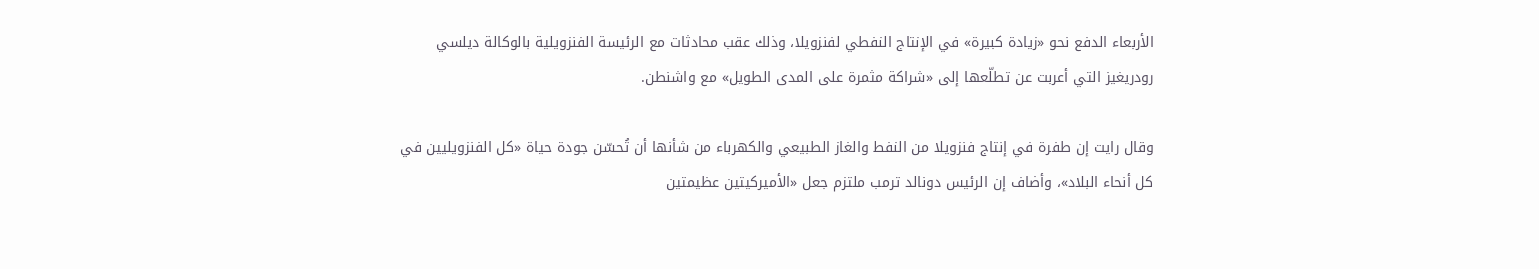الأربعاء الدفع نحو «زيادة كبيرة» في الإنتاج النفطي لفنزويلا، وذلك عقب محادثات مع الرئيسة الفنزويلية بالوكالة ديلسي رودريغيز التي أعربت عن تطلّعها إلى «شراكة مثمرة على المدى الطويل» مع واشنطن.

وقال رايت إن طفرة في إنتاج فنزويلا من النفط والغاز الطبيعي والكهرباء من شأنها أن تُحسّن جودة حياة «كل الفنزويليين في كل أنحاء البلاد»، وأضاف إن الرئيس دونالد ترمب ملتزم جعل «الأميركيتين عظيمتين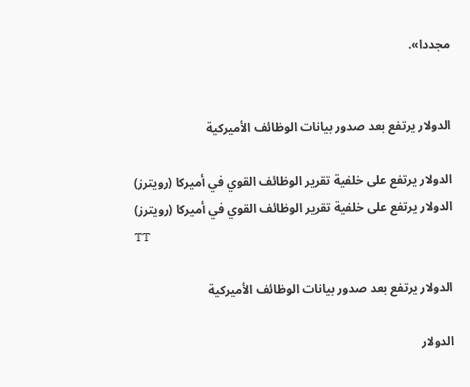مجددا».


الدولار يرتفع بعد صدور بيانات الوظائف الأميركية

الدولار يرتفع على خلفية تقرير الوظائف القوي في أميركا (رويترز)
الدولار يرتفع على خلفية تقرير الوظائف القوي في أميركا (رويترز)
TT

الدولار يرتفع بعد صدور بيانات الوظائف الأميركية

الدولار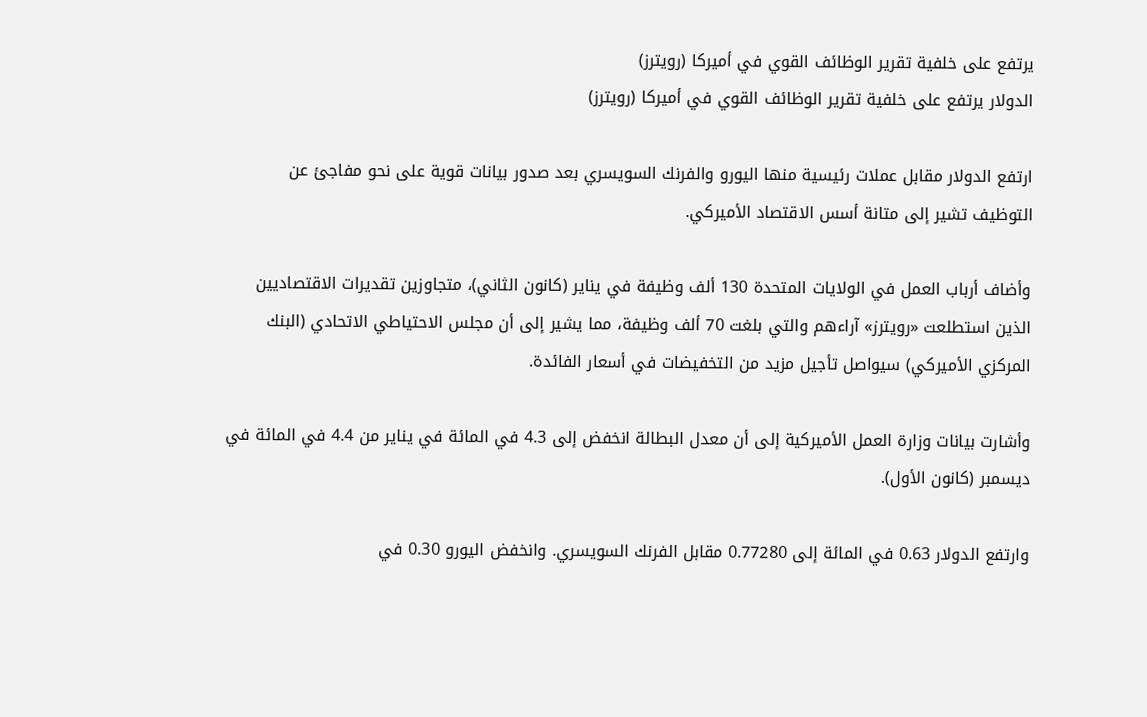يرتفع على خلفية تقرير الوظائف القوي في أميركا (رويترز)
الدولار يرتفع على خلفية تقرير الوظائف القوي في أميركا (رويترز)

ارتفع الدولار مقابل عملات رئيسية منها اليورو والفرنك السويسري بعد صدور بيانات قوية على نحو مفاجئ عن التوظيف تشير إلى متانة أسس الاقتصاد الأميركي.

وأضاف أرباب العمل في الولايات المتحدة 130 ألف وظيفة في يناير (كانون الثاني)، متجاوزين تقديرات الاقتصاديين الذين استطلعت «رويترز» آراءهم والتي بلغت 70 ألف وظيفة، مما يشير إلى أن مجلس الاحتياطي الاتحادي (البنك المركزي الأميركي) سيواصل تأجيل مزيد من التخفيضات في أسعار الفائدة.

وأشارت بيانات وزارة العمل الأميركية إلى أن معدل البطالة انخفض إلى 4.3 في المائة في يناير من 4.4 في المائة في ديسمبر (كانون الأول).

وارتفع الدولار 0.63 في المائة إلى 0.77280 مقابل الفرنك السويسري. وانخفض اليورو 0.30 في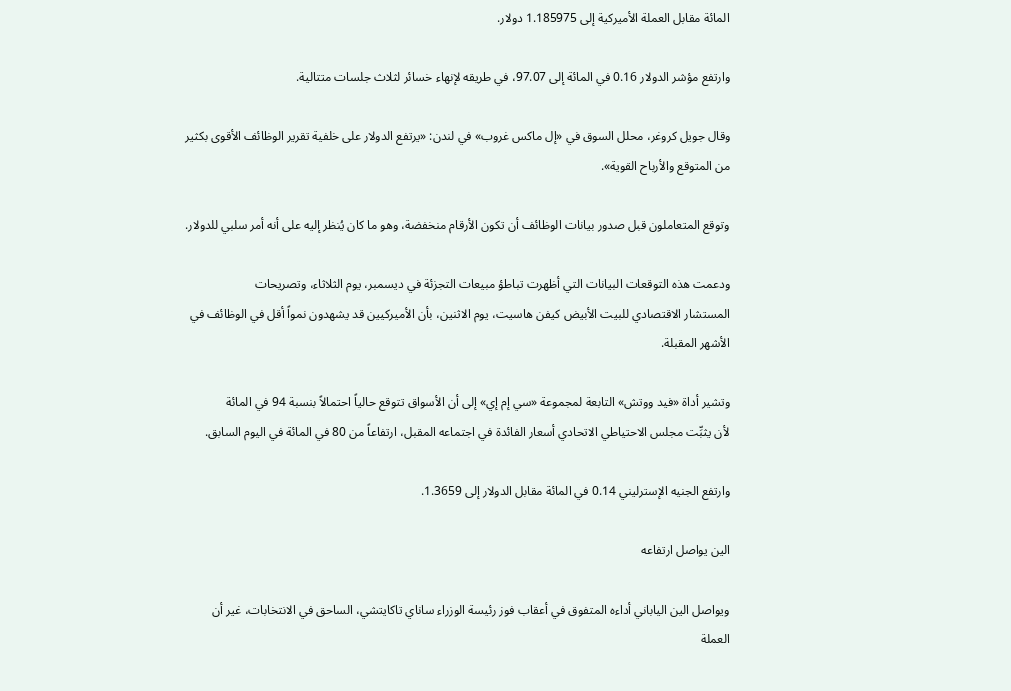المائة مقابل العملة الأميركية إلى 1.185975 دولار.

وارتفع مؤشر الدولار 0.16 في المائة إلى 97.07، في طريقه لإنهاء خسائر لثلاث جلسات متتالية.

وقال جويل كروغر، محلل السوق في «إل ماكس غروب» في لندن: «يرتفع الدولار على خلفية تقرير الوظائف الأقوى بكثير من المتوقع والأرباح القوية».

وتوقع المتعاملون قبل صدور بيانات الوظائف أن تكون الأرقام منخفضة، ‌وهو ما كان يُنظر إليه ‌على أنه أمر سلبي للدولار.

ودعمت هذه التوقعات البيانات التي أظهرت تباطؤ ‌مبيعات التجزئة في ديسمبر، يوم الثلاثاء، وتصريحات المستشار ‌الاقتصادي للبيت الأبيض كيفن هاسيت، يوم الاثنين، بأن الأميركيين قد يشهدون نمواً أقل في الوظائف في الأشهر المقبلة.

وتشير أداة «فيد ووتش» التابعة لمجموعة «سي إم إي» إلى أن الأسواق تتوقع حالياً احتمالاً بنسبة 94 في المائة لأن ‌يثبِّت مجلس الاحتياطي الاتحادي أسعار الفائدة في اجتماعه المقبل، ارتفاعاً من 80 في المائة في اليوم السابق.

وارتفع الجنيه الإسترليني 0.14 في المائة مقابل الدولار إلى 1.3659.

الين يواصل ارتفاعه

ويواصل الين الياباني أداءه المتفوق في أعقاب فوز رئيسة الوزراء ساناي تاكايتشي، الساحق في الانتخابات، غير أن العملة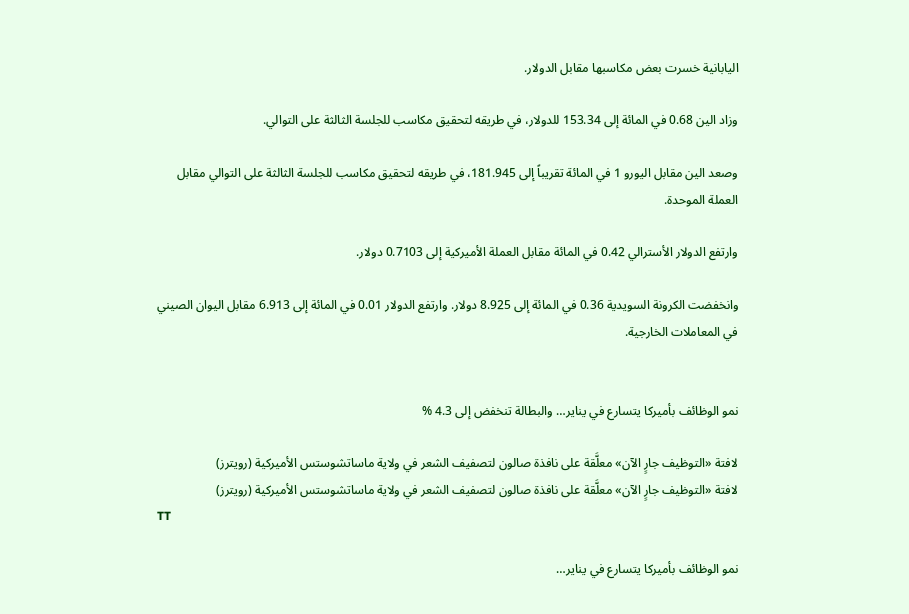اليابانية خسرت بعض مكاسبها مقابل الدولار.

وزاد الين 0.68 في المائة إلى 153.34 للدولار، في طريقه لتحقيق مكاسب للجلسة الثالثة على التوالي.

وصعد الين مقابل اليورو 1 في المائة تقريباً إلى 181.945، في طريقه لتحقيق مكاسب للجلسة الثالثة على التوالي مقابل العملة الموحدة.

وارتفع الدولار الأسترالي 0.42 في المائة مقابل العملة الأميركية إلى 0.7103 دولار.

وانخفضت الكرونة السويدية 0.36 في المائة إلى 8.925 دولار. وارتفع الدولار 0.01 في المائة إلى 6.913 مقابل اليوان الصيني في المعاملات الخارجية.


نمو الوظائف بأميركا يتسارع في يناير… والبطالة تنخفض إلى 4.3 %

لافتة «التوظيف جارٍ الآن» معلَّقة على نافذة صالون لتصفيف الشعر في ولاية ماساتشوستس الأميركية (رويترز)
لافتة «التوظيف جارٍ الآن» معلَّقة على نافذة صالون لتصفيف الشعر في ولاية ماساتشوستس الأميركية (رويترز)
TT

نمو الوظائف بأميركا يتسارع في يناير…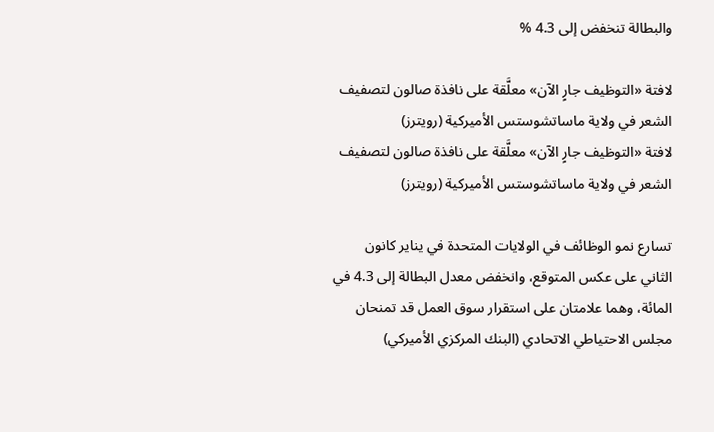والبطالة تنخفض إلى 4.3 %

لافتة «التوظيف جارٍ الآن» معلَّقة على نافذة صالون لتصفيف الشعر في ولاية ماساتشوستس الأميركية (رويترز)
لافتة «التوظيف جارٍ الآن» معلَّقة على نافذة صالون لتصفيف الشعر في ولاية ماساتشوستس الأميركية (رويترز)

تسارع نمو الوظائف في الولايات المتحدة في يناير كانون الثاني على عكس المتوقع، وانخفض معدل البطالة إلى 4.3 في المائة، وهما علامتان على استقرار سوق العمل قد تمنحان مجلس الاحتياطي الاتحادي (البنك المركزي الأميركي)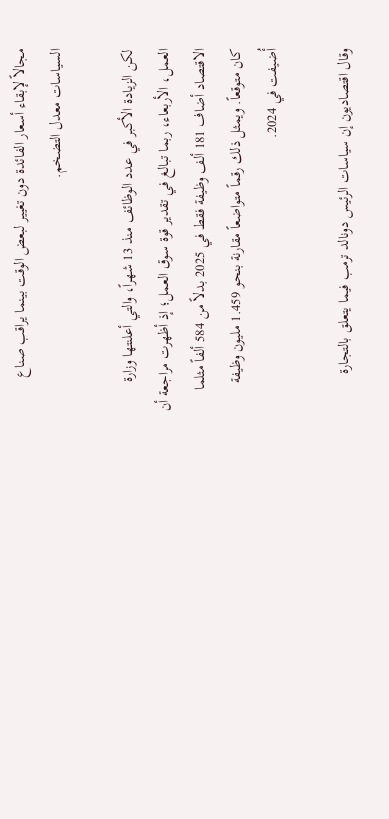مجالاً لإبقاء أسعار الفائدة دون تغيير لبعض الوقت بينما يراقب صناع السياسات معدل التضخم.

لكن الزيادة الأكبر في عدد الوظائف منذ 13 شهراً، والتي أعلنتها وزارة العمل، الأربعاء، ‌ربما تبالغ في تقدير ‌قوة سوق العمل؛ إذ أظهرت مراجعة أن الاقتصاد أضاف 181 ألف وظيفة فقط في 2025 بدلاً من 584 ألفاً مثلما كان متوقعاً. ويمثل ذلك رقماً متواضعاً مقارنة بنحو 1.459 مليون وظيفة أُضيفت في 2024.

وقال اقتصاديون إن سياسات الرئيس دونالد ترمب فيما يتعلق بالتجارة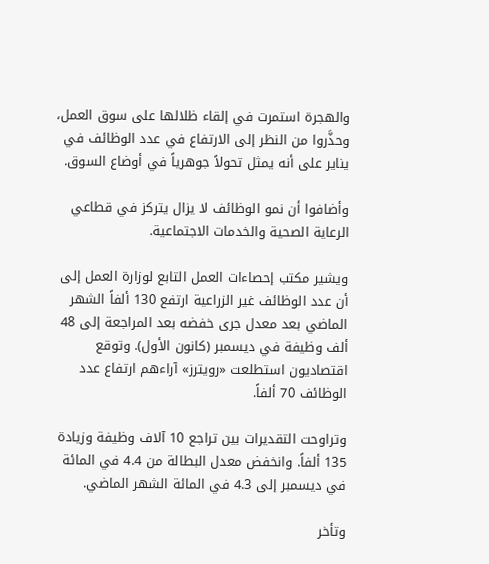والهجرة استمرت ‌في إلقاء ظلالها ‌على سوق العمل، وحذَّروا من النظر إلى الارتفاع في ‌عدد الوظائف في يناير ‌على أنه يمثل تحولاً جوهرياً في أوضاع السوق.

وأضافوا أن نمو الوظائف لا يزال يتركز في قطاعي الرعاية الصحية والخدمات الاجتماعية.

ويشير مكتب إحصاءات العمل التابع ‌لوزارة العمل إلى أن عدد الوظائف غير الزراعية ارتفع 130 ألفاً الشهر الماضي بعد معدل جرى خفضه بعد المراجعة إلى 48 ألف وظيفة في ديسمبر (كانون الأول). وتوقع اقتصاديون استطلعت «رويترز» آراءهم ارتفاع عدد الوظائف 70 ألفاً.

وتراوحت التقديرات بين تراجع 10 آلاف وظيفة وزيادة 135 ألفاً. وانخفض معدل البطالة من 4.4 في المائة في ديسمبر إلى 4.3 في المائة الشهر الماضي.

وتأخر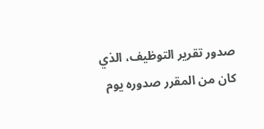صدور تقرير التوظيف، الذي كان من المقرر صدوره يوم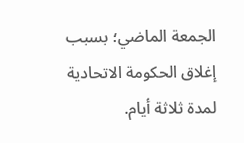الجمعة الماضي؛ بسبب إغلاق الحكومة الاتحادية لمدة ثلاثة أيام.